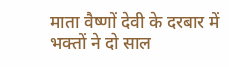माता वैष्णों देवी के दरबार में भक्तों ने दो साल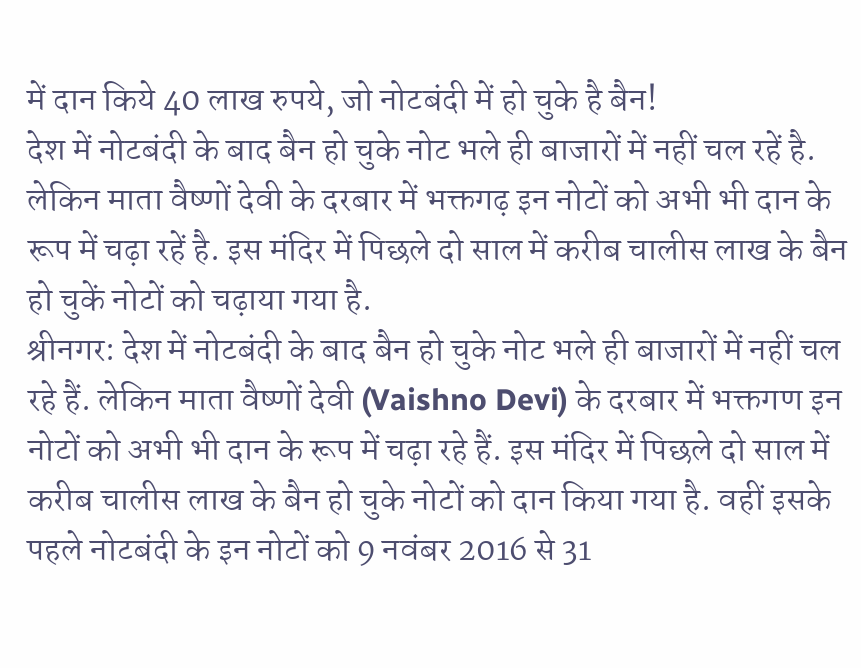में दान किये 40 लाख रुपये, जो नोटबंदी में हो चुके है बैन!
देश में नोटबंदी के बाद बैन हो चुके नोट भले ही बाजारों में नहीं चल रहें है. लेकिन माता वैष्णों देवी के दरबार में भक्तगढ़ इन नोटों को अभी भी दान के रूप में चढ़ा रहें है. इस मंदिर में पिछले दो साल में करीब चालीस लाख के बैन हो चुकें नोटों को चढ़ाया गया है.
श्रीनगर: देश में नोटबंदी के बाद बैन हो चुके नोट भले ही बाजारों में नहीं चल रहे हैं. लेकिन माता वैष्णों देवी (Vaishno Devi) के दरबार में भक्तगण इन नोटों को अभी भी दान के रूप में चढ़ा रहे हैं. इस मंदिर में पिछले दो साल में करीब चालीस लाख के बैन हो चुके नोटों को दान किया गया है. वहीं इसके पहले नोटबंदी के इन नोटों को 9 नवंबर 2016 से 31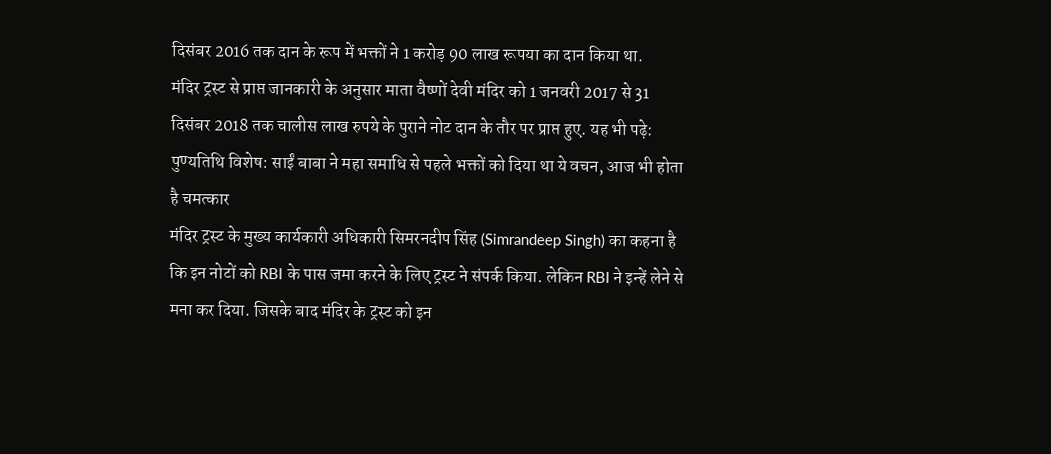दिसंबर 2016 तक दान के रूप में भक्तों ने 1 करोड़ 90 लाख रूपया का दान किया था.
मंदिर ट्रस्ट से प्राप्त जानकारी के अनुसार माता वैष्णों देवी मंदिर को 1 जनवरी 2017 से 31 दिसंबर 2018 तक चालीस लाख रुपये के पुराने नोट दान के तौर पर प्राप्त हुए. यह भी पढ़े: पुण्यतिथि विशेष: साईं बाबा ने महा समाधि से पहले भक्तों को दिया था ये वचन, आज भी होता है चमत्कार
मंदिर ट्रस्ट के मुख्य कार्यकारी अधिकारी सिमरनदीप सिंह (Simrandeep Singh) का कहना है कि इन नोटों को RBI के पास जमा करने के लिए ट्रस्ट ने संपर्क किया. लेकिन RBI ने इन्हें लेने से मना कर दिया. जिसके बाद मंदिर के ट्रस्ट को इन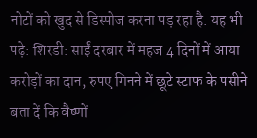नोटों को खुद से डिस्पोज करना पड़ रहा है. यह भी पढ़े: शिरडी: साईं दरबार में महज 4 दिनों में आया करोड़ों का दान, रुपए गिनने में छूटे स्टाफ के पसीने
बता दें कि वैष्णों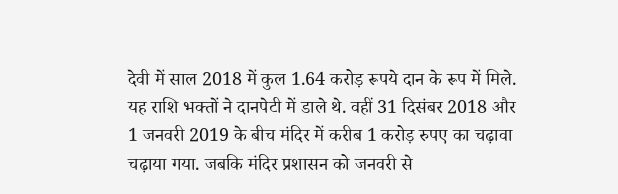देवी में साल 2018 में कुल 1.64 करोड़ रूपये दान के रूप में मिले. यह राशि भक्तों ने दानपेटी में डाले थे. वहीं 31 दिसंबर 2018 और 1 जनवरी 2019 के बीच मंदिर में करीब 1 करोड़ रुपए का चढ़ावा चढ़ाया गया. जबकि मंदिर प्रशासन को जनवरी से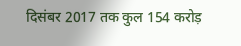दिसंबर 2017 तक कुल 154 करोड़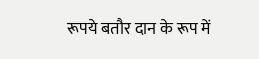रूपये बतौर दान के रूप में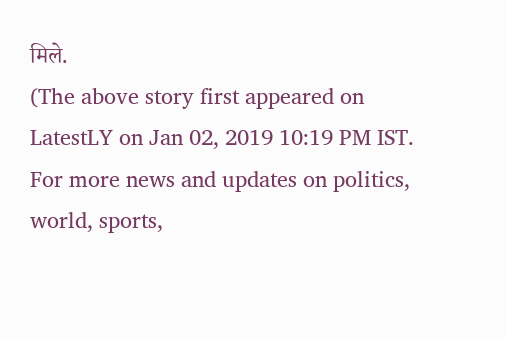मिले.
(The above story first appeared on LatestLY on Jan 02, 2019 10:19 PM IST. For more news and updates on politics, world, sports,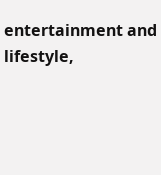entertainment and lifestyle,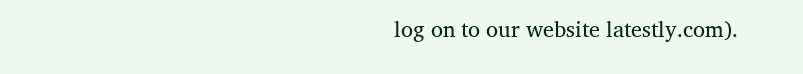log on to our website latestly.com).